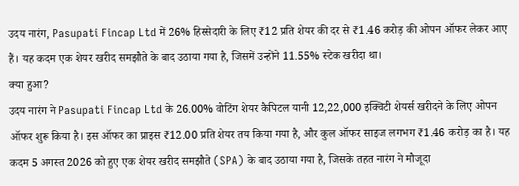उदय नारंग, Pasupati Fincap Ltd में 26% हिस्सेदारी के लिए ₹12 प्रति शेयर की दर से ₹1.46 करोड़ की ओपन ऑफर लेकर आए हैं। यह कदम एक शेयर खरीद समझौते के बाद उठाया गया है, जिसमें उन्होंने 11.55% स्टेक खरीदा था।
क्या हुआ?
उदय नारंग ने Pasupati Fincap Ltd के 26.00% वोटिंग शेयर कैपिटल यानी 12,22,000 इक्विटी शेयर्स खरीदने के लिए ओपन ऑफर शुरू किया है। इस ऑफर का प्राइस ₹12.00 प्रति शेयर तय किया गया है, और कुल ऑफर साइज लगभग ₹1.46 करोड़ का है। यह कदम 5 अगस्त 2026 को हुए एक शेयर खरीद समझौते (SPA) के बाद उठाया गया है, जिसके तहत नारंग ने मौजूदा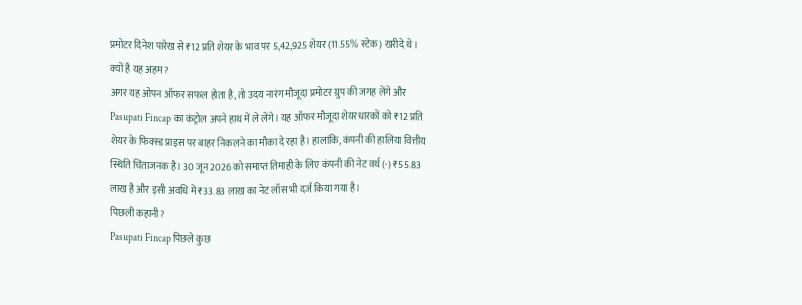प्रमोटर दिनेश पारेख से ₹12 प्रति शेयर के भाव पर 5,42,925 शेयर (11.55% स्टेक) खरीदे थे।
क्यों है यह अहम?
अगर यह ओपन ऑफर सफल होता है, तो उदय नारंग मौजूदा प्रमोटर ग्रुप की जगह लेंगे और Pasupati Fincap का कंट्रोल अपने हाथ में ले लेंगे। यह ऑफर मौजूदा शेयरधारकों को ₹12 प्रति शेयर के फिक्स्ड प्राइस पर बाहर निकलने का मौका दे रहा है। हालांकि, कंपनी की हालिया वित्तीय स्थिति चिंताजनक है। 30 जून 2026 को समाप्त तिमाही के लिए कंपनी की नेट वर्थ (-) ₹55.83 लाख है और इसी अवधि में ₹33.83 लाख का नेट लॉस भी दर्ज किया गया है।
पिछली कहानी?
Pasupati Fincap पिछले कुछ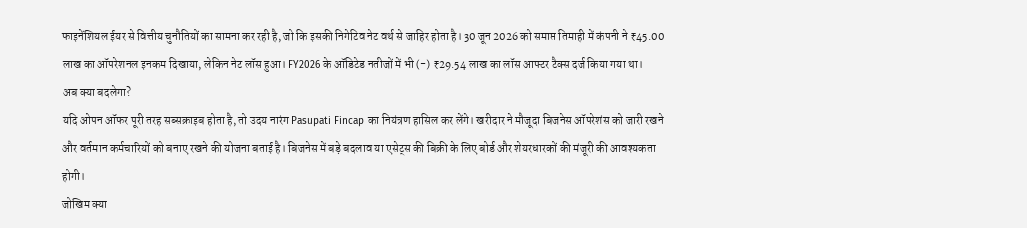फाइनेंशियल ईयर से वित्तीय चुनौतियों का सामना कर रही है, जो कि इसकी निगेटिव नेट वर्थ से जाहिर होता है। 30 जून 2026 को समाप्त तिमाही में कंपनी ने ₹45.00 लाख का ऑपरेशनल इनकम दिखाया, लेकिन नेट लॉस हुआ। FY2026 के ऑडिटेड नतीजों में भी (-) ₹29.54 लाख का लॉस आफ्टर टैक्स दर्ज किया गया था।
अब क्या बदलेगा?
यदि ओपन ऑफर पूरी तरह सब्सक्राइब होता है, तो उदय नारंग Pasupati Fincap का नियंत्रण हासिल कर लेंगे। खरीदार ने मौजूदा बिजनेस ऑपरेशंस को जारी रखने और वर्तमान कर्मचारियों को बनाए रखने की योजना बताई है। बिजनेस में बड़े बदलाव या एसेट्स की बिक्री के लिए बोर्ड और शेयरधारकों की मंजूरी की आवश्यकता होगी।
जोखिम क्या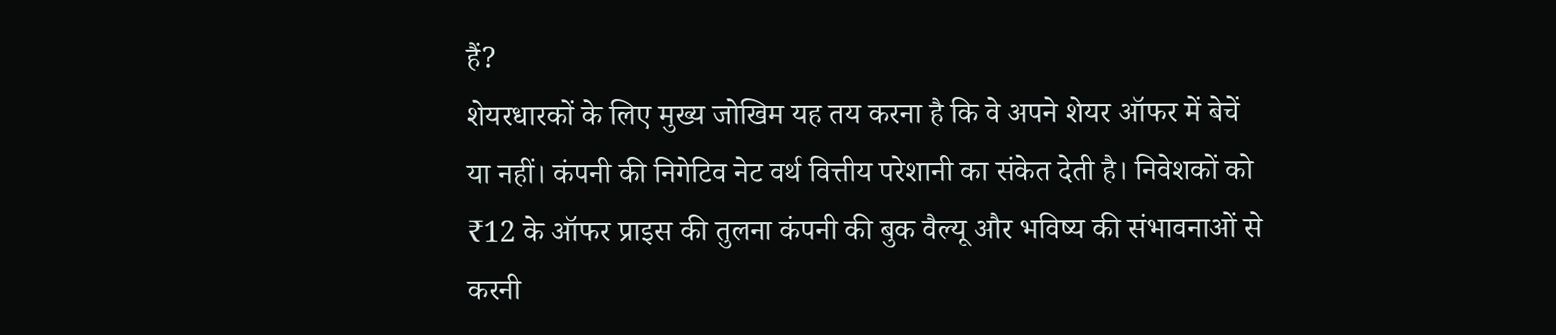हैं?
शेयरधारकों के लिए मुख्य जोखिम यह तय करना है कि वे अपने शेयर ऑफर में बेचें या नहीं। कंपनी की निगेटिव नेट वर्थ वित्तीय परेशानी का संकेत देती है। निवेशकों को ₹12 के ऑफर प्राइस की तुलना कंपनी की बुक वैल्यू और भविष्य की संभावनाओं से करनी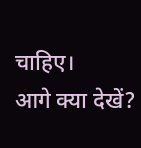चाहिए।
आगे क्या देखें?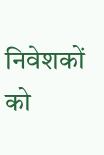निवेशकों को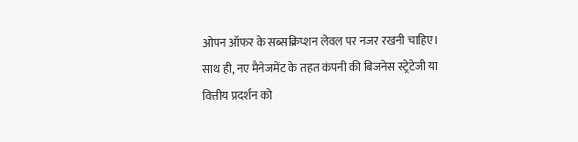ओपन ऑफर के सब्सक्रिप्शन लेवल पर नजर रखनी चाहिए। साथ ही, नए मैनेजमेंट के तहत कंपनी की बिजनेस स्ट्रेटेजी या वित्तीय प्रदर्शन को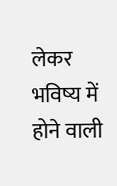लेकर भविष्य में होने वाली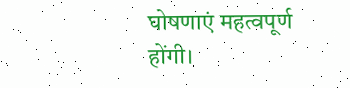घोषणाएं महत्वपूर्ण होंगी।